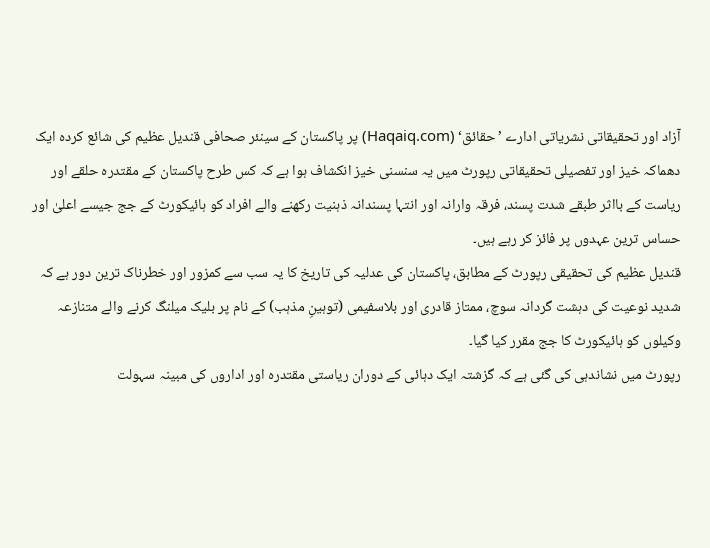آزاد اور تحقیقاتی نشریاتی ادارے ’حقائق‘ (Haqaiq.com) پر پاکستان کے سینئر صحافی قندیل عظیم کی شائع کردہ ایک دھماکہ خیز اور تفصیلی تحقیقاتی رپورٹ میں یہ سنسنی خیز انکشاف ہوا ہے کہ کس طرح پاکستان کے مقتدرہ حلقے اور ریاست کے بااثر طبقے شدت پسند، فرقہ وارانہ اور انتہا پسندانہ ذہنیت رکھنے والے افراد کو ہائیکورٹ کے جج جیسے اعلیٰ اور حساس ترین عہدوں پر فائز کر رہے ہیں۔
قندیل عظیم کی تحقیقی رپورٹ کے مطابق، پاکستان کی عدلیہ کی تاریخ کا یہ سب سے کمزور اور خطرناک ترین دور ہے کہ شدید نوعیت کی دہشت گردانہ سوچ، ممتاز قادری اور بلاسفیمی (توہینِ مذہب) کے نام پر بلیک میلنگ کرنے والے متنازعہ وکیلوں کو ہائیکورٹ کا جج مقرر کیا گیا۔
رپورٹ میں نشاندہی کی گئی ہے کہ گزشتہ ایک دہائی کے دوران ریاستی مقتدرہ اور اداروں کی مبینہ سہولت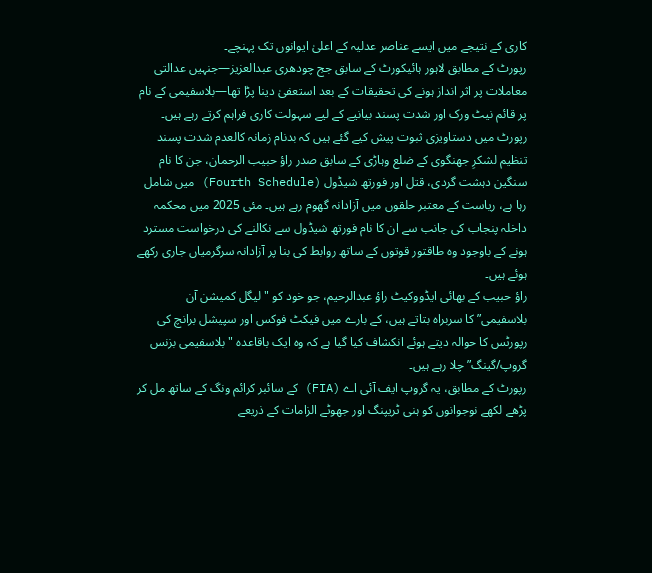کاری کے نتیجے میں ایسے عناصر عدلیہ کے اعلیٰ ایوانوں تک پہنچے۔
رپورٹ کے مطابق لاہور ہائیکورٹ کے سابق جج چودھری عبدالعزیز—جنہیں عدالتی معاملات پر اثر انداز ہونے کی تحقیقات کے بعد استعفیٰ دینا پڑا تھا—بلاسفیمی کے نام پر قائم نیٹ ورک اور شدت پسند بیانیے کے لیے سہولت کاری فراہم کرتے رہے ہیں۔
رپورٹ میں دستاویزی ثبوت پیش کیے گئے ہیں کہ بدنام زمانہ کالعدم شدت پسند تنظیم لشکرِ جھنگوی کے ضلع وہاڑی کے سابق صدر راؤ حبیب الرحمان، جن کا نام سنگین دہشت گردی، قتل اور فورتھ شیڈول (Fourth Schedule) میں شامل رہا ہے، ریاست کے معتبر حلقوں میں آزادانہ گھوم رہے ہیں۔ مئی 2025 میں محکمہ داخلہ پنجاب کی جانب سے ان کا نام فورتھ شیڈول سے نکالنے کی درخواست مسترد ہونے کے باوجود وہ طاقتور قوتوں کے ساتھ روابط کی بنا پر آزادانہ سرگرمیاں جاری رکھے ہوئے ہیں۔
راؤ حبیب کے بھائی ایڈووکیٹ راؤ عبدالرحیم، جو خود کو "لیگل کمیشن آن بلاسفیمی” کا سربراہ بتاتے ہیں، کے بارے میں فیکٹ فوکس اور سپیشل برانچ کی رپورٹس کا حوالہ دیتے ہوئے انکشاف کیا گیا ہے کہ وہ ایک باقاعدہ "بلاسفیمی بزنس گروپ/گینگ” چلا رہے ہیں۔
رپورٹ کے مطابق، یہ گروپ ایف آئی اے (FIA) کے سائبر کرائم ونگ کے ساتھ مل کر پڑھے لکھے نوجوانوں کو ہنی ٹریپنگ اور جھوٹے الزامات کے ذریعے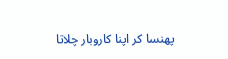پھنسا کر اپنا کاروبار چلاتا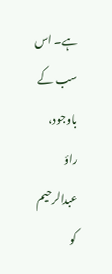ہے۔ اس سب کے باوجود، راؤ عبدالرحیم کو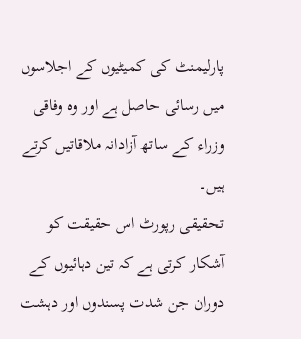پارلیمنٹ کی کمیٹیوں کے اجلاسوں میں رسائی حاصل ہے اور وہ وفاقی وزراء کے ساتھ آزادانہ ملاقاتیں کرتے ہیں۔
تحقیقی رپورٹ اس حقیقت کو آشکار کرتی ہے کہ تین دہائیوں کے دوران جن شدت پسندوں اور دہشت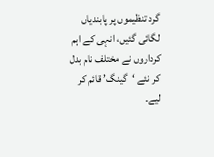گرد تنظیموں پر پابندیاں لگائی گئیں، انہی کے اہم کرداروں نے مختلف نام بدل کر نئے ‘گینگ’ قائم کر لیے۔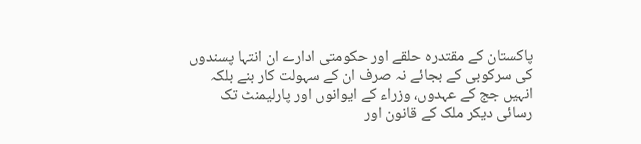پاکستان کے مقتدرہ حلقے اور حکومتی ادارے ان انتہا پسندوں کی سرکوبی کے بجائے نہ صرف ان کے سہولت کار بنے بلکہ انہیں جج کے عہدوں، وزراء کے ایوانوں اور پارلیمنٹ تک رسائی دیکر ملک کے قانون اور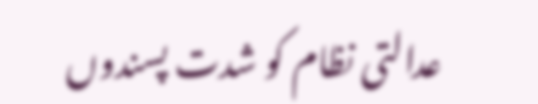عدالتی نظام کو شدت پسندوں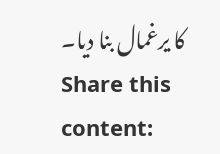کا یرغمال بنا دیا۔
Share this content: